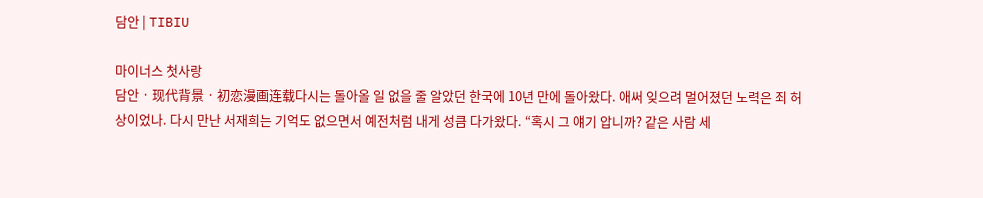담안 | TIBIU

마이너스 첫사랑
담안 · 现代背景 · 初恋漫画连载다시는 돌아올 일 없을 줄 알았던 한국에 10년 만에 돌아왔다. 애써 잊으려 멀어졌던 노력은 죄 허상이었나. 다시 만난 서재희는 기억도 없으면서 예전처럼 내게 성큼 다가왔다. “혹시 그 얘기 압니까? 같은 사람 세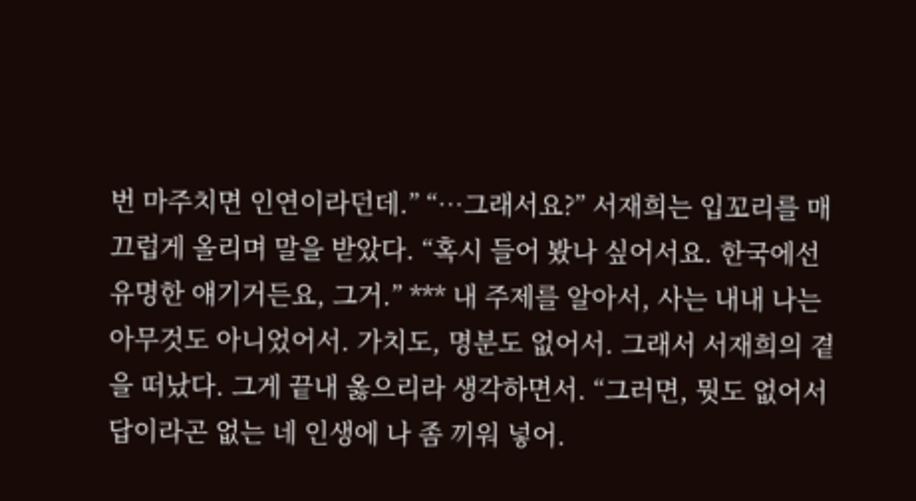번 마주치면 인연이라던데.” “…그래서요?” 서재희는 입꼬리를 매끄럽게 올리며 말을 받았다. “혹시 들어 봤나 싶어서요. 한국에선 유명한 얘기거든요, 그거.” *** 내 주제를 알아서, 사는 내내 나는 아무것도 아니었어서. 가치도, 명분도 없어서. 그래서 서재희의 곁을 떠났다. 그게 끝내 옳으리라 생각하면서. “그러면, 뭣도 없어서 답이라곤 없는 네 인생에 나 좀 끼워 넣어.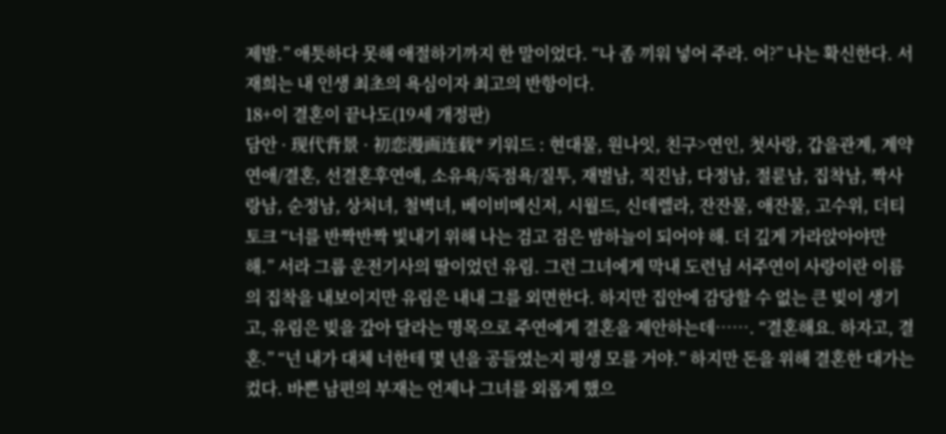제발.” 애틋하다 못해 애절하기까지 한 말이었다. “나 좀 끼워 넣어 주라. 어?” 나는 확신한다. 서재희는 내 인생 최초의 욕심이자 최고의 반항이다.
18+이 결혼이 끝나도(19세 개정판)
담안 · 现代背景 · 初恋漫画连载* 키워드 : 현대물, 원나잇, 친구>연인, 첫사랑, 갑을관계, 계약연애/결혼, 선결혼후연애, 소유욕/독점욕/질투, 재벌남, 직진남, 다정남, 절륜남, 집착남, 짝사랑남, 순정남, 상처녀, 철벽녀, 베이비메신저, 시월드, 신데렐라, 잔잔물, 애잔물, 고수위, 더티토크 “너를 반짝반짝 빛내기 위해 나는 검고 검은 밤하늘이 되어야 해. 더 깊게 가라앉아야만 해.” 서라 그룹 운전기사의 딸이었던 유림. 그런 그녀에게 막내 도련님 서주연이 사랑이란 이름의 집착을 내보이지만 유림은 내내 그를 외면한다. 하지만 집안에 감당할 수 없는 큰 빚이 생기고, 유림은 빚을 갚아 달라는 명목으로 주연에게 결혼을 제안하는데……. “결혼해요. 하자고, 결혼.” “넌 내가 대체 너한테 몇 년을 공들였는지 평생 모를 거야.” 하지만 돈을 위해 결혼한 대가는 컸다. 바쁜 남편의 부재는 언제나 그녀를 외롭게 했으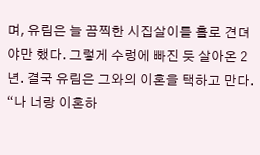며, 유림은 늘 끔찍한 시집살이를 홀로 견뎌야만 했다. 그렇게 수렁에 빠진 듯 살아온 2년. 결국 유림은 그와의 이혼을 택하고 만다. “나 너랑 이혼하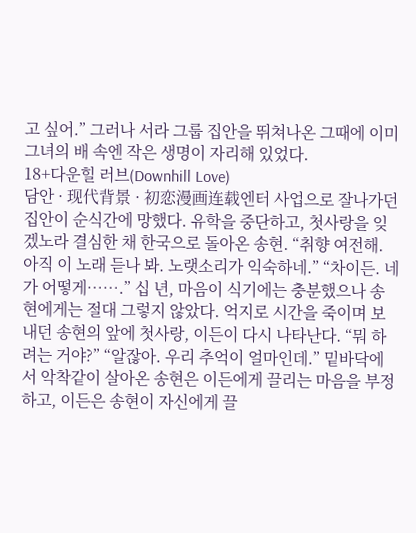고 싶어.” 그러나 서라 그룹 집안을 뛰쳐나온 그때에 이미 그녀의 배 속엔 작은 생명이 자리해 있었다.
18+다운힐 러브(Downhill Love)
담안 · 现代背景 · 初恋漫画连载엔터 사업으로 잘나가던 집안이 순식간에 망했다. 유학을 중단하고, 첫사랑을 잊겠노라 결심한 채 한국으로 돌아온 송현. “취향 여전해. 아직 이 노래 듣나 봐. 노랫소리가 익숙하네.” “차이든. 네가 어떻게…….” 십 년, 마음이 식기에는 충분했으나 송현에게는 절대 그렇지 않았다. 억지로 시간을 죽이며 보내던 송현의 앞에 첫사랑, 이든이 다시 나타난다. “뭐 하려는 거야?” “알잖아. 우리 추억이 얼마인데.” 밑바닥에서 악착같이 살아온 송현은 이든에게 끌리는 마음을 부정하고, 이든은 송현이 자신에게 끌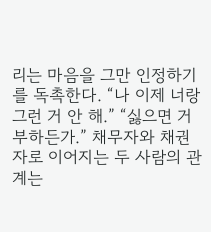리는 마음을 그만 인정하기를 독촉한다. “나 이제 너랑 그런 거 안 해.” “싫으면 거부하든가.” 채무자와 채권자로 이어지는 두 사람의 관계는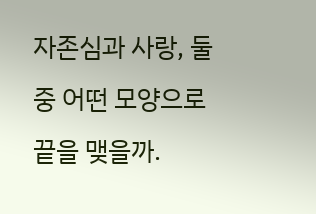자존심과 사랑, 둘 중 어떤 모양으로 끝을 맺을까.